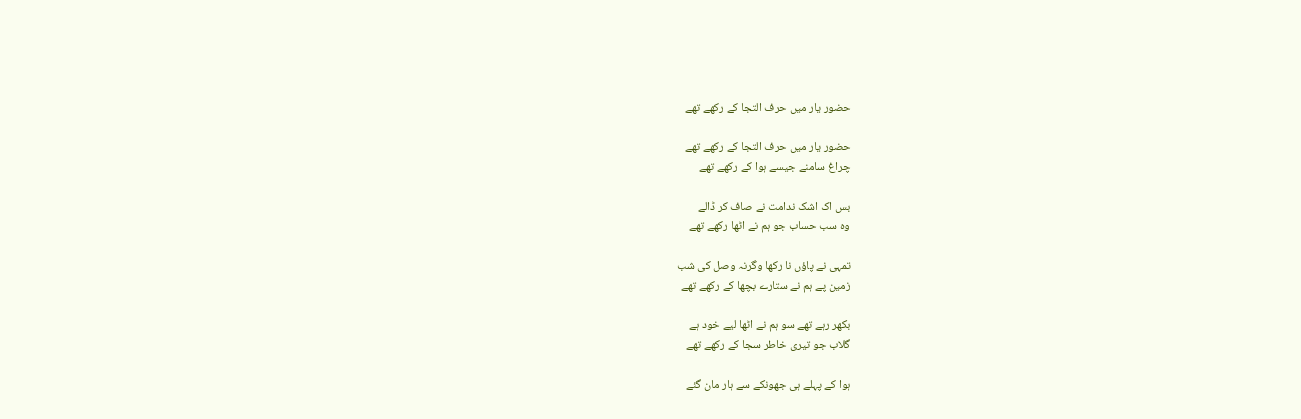حضور یار میں حرف التجا کے رکھے تھے

حضور یار میں حرف التجا کے رکھے تھے
چراغ سامنے جیسے ہوا کے رکھے تھے

بس اک اشک ندامت نے صاف کر ڈالے
وہ سب حساب جو ہم نے اٹھا رکھے تھے

تمہی نے پاؤں نا رکھا وگرنہ وصل کی شب
زمین پے ہم نے ستارے بچھا کے رکھے تھے

بکھر رہے تھے سو ہم نے اٹھا لیے خود ہے
گلاب جو تیری خاطر سجا کے رکھے تھے

ہوا کے پہلے ہی جھونکے سے ہار مان گئے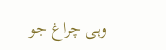وہی چراغ جو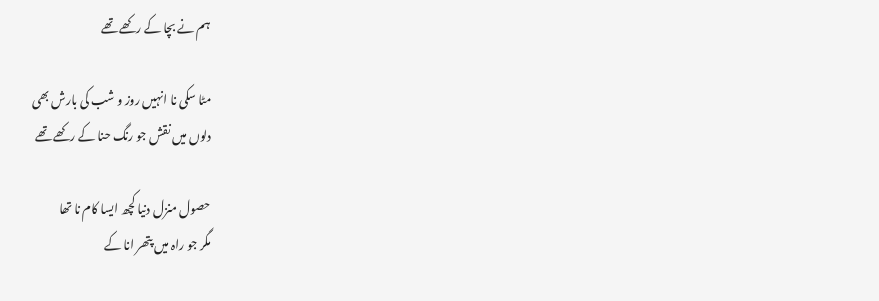ہم نے بچا کے رکھے تھے

مٹا سکی نا انہیں روز و شب کی بارش بھی
دلوں میں نقش جو رنگ حنا کے رکھے تھے

حصول منزل دنیا کچھ ایسا کام نا تھا
مگر جو راہ میں پتھر انا کے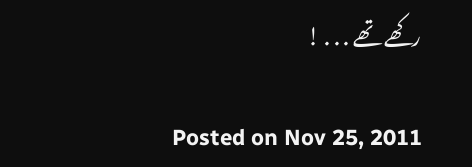رکھے تھے . . . !

Posted on Nov 25, 2011